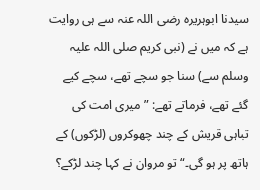سیدنا ابوہریرہ رضی اللہ عنہ سے ہی روایت ہے کہ میں نے (نبی کریم صلی اللہ علیہ وسلم سے) سنا جو سچے تھے، سچے کیے گئے تھے، فرماتے تھے: ”میری امت کی تباہی قریش کے چند چھوکروں (لڑکوں) کے ہاتھ پر ہو گی۔“ تو مروان نے کہا چند لڑکے؟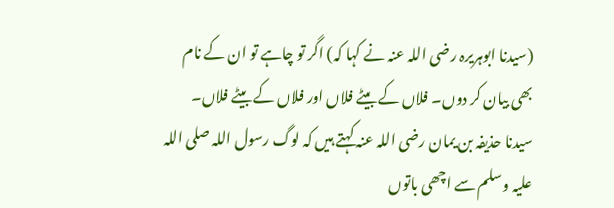(سیدنا ابوہریرہ رضی اللہ عنہ نے کہا کہ) اگر تو چاہے تو ان کے نام بھی بیان کر دوں۔ فلاں کے بیٹے فلاں اور فلاں کے بیٹے فلاں۔
سیدنا حذیفہ بن یمان رضی اللہ عنہ کہتے ہیں کہ لوگ رسول اللہ صلی اللہ علیہ وسلم سے اچھی باتوں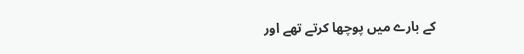کے بارے میں پوچھا کرتے تھے اور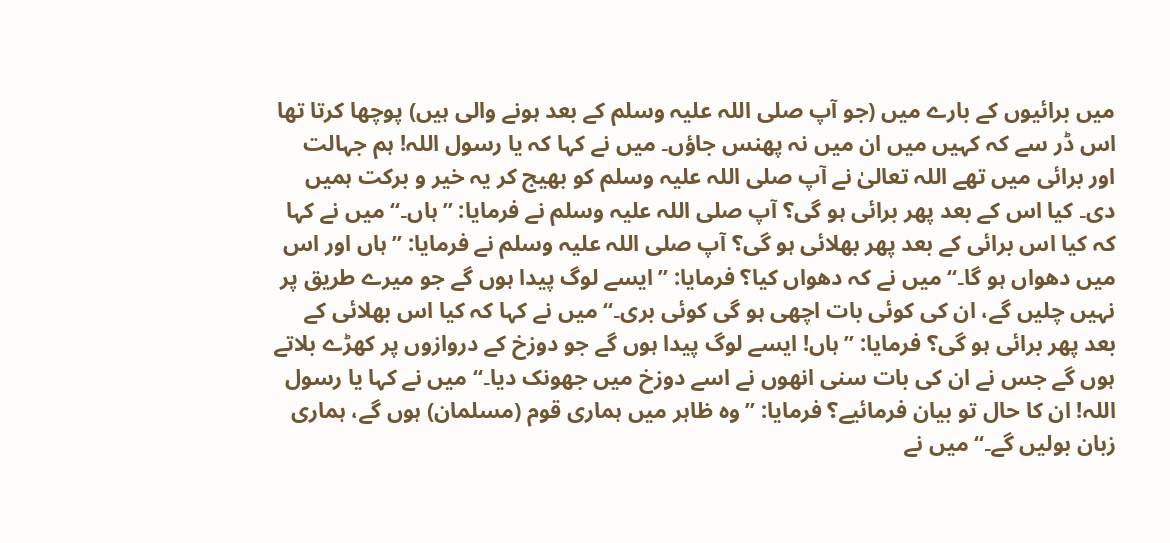میں برائیوں کے بارے میں (جو آپ صلی اللہ علیہ وسلم کے بعد ہونے والی ہیں) پوچھا کرتا تھا اس ڈر سے کہ کہیں میں ان میں نہ پھنس جاؤں۔ میں نے کہا کہ یا رسول اللہ! ہم جہالت اور برائی میں تھے اللہ تعالیٰ نے آپ صلی اللہ علیہ وسلم کو بھیج کر یہ خیر و برکت ہمیں دی۔ کیا اس کے بعد پھر برائی ہو گی؟ آپ صلی اللہ علیہ وسلم نے فرمایا: ”ہاں۔“ میں نے کہا کہ کیا اس برائی کے بعد پھر بھلائی ہو گی؟ آپ صلی اللہ علیہ وسلم نے فرمایا: ”ہاں اور اس میں دھواں ہو گا۔“ میں نے کہ دھواں کیا؟ فرمایا: ”ایسے لوگ پیدا ہوں گے جو میرے طریق پر نہیں چلیں گے، ان کی کوئی بات اچھی ہو گی کوئی بری۔“ میں نے کہا کہ کیا اس بھلائی کے بعد پھر برائی ہو گی؟ فرمایا: ”ہاں! ایسے لوگ پیدا ہوں گے جو دوزخ کے دروازوں پر کھڑے بلاتے ہوں گے جس نے ان کی بات سنی انھوں نے اسے دوزخ میں جھونک دیا۔“ میں نے کہا یا رسول اللہ! ان کا حال تو بیان فرمائیے؟ فرمایا: ”وہ ظاہر میں ہماری قوم (مسلمان) ہوں گے، ہماری زبان بولیں گے۔“ میں نے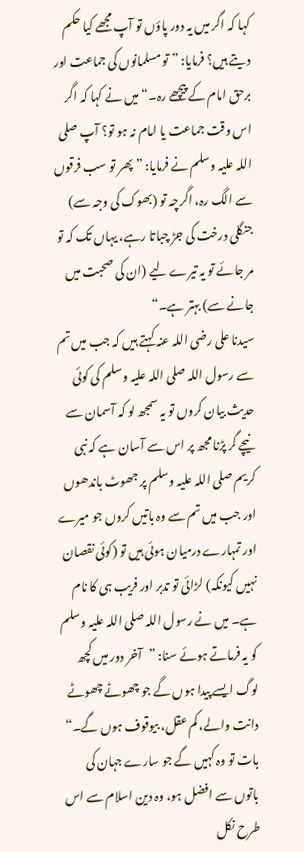کہا کہ اگر میں یہ دور پاؤں تو آپ مجھے کیا حکم دیتے ہیں؟ فرمایا: ”تو مسلمانوں کی جماعت اور برحق امام کے پیچھے رہ۔“ میں نے کہا کہ اگر اس وقت جماعت یا امام نہ ہو تو؟ آپ صلی اللہ علیہ وسلم نے فرمایا: ”پھر تو سب فرقوں سے الگ رہ، اگرچہ تو (بھوک کی وجہ سے) جنگلی درخت کی جڑ چباتا رہے، یہاں تک کہ تو مر جائے تو یہ تیرے لیے (ان کی صحبت میں جانے سے) بہتر ہے۔“
سیدنا علی رضی اللہ عنہ کہتے ہیں کہ جب میں تم سے رسول اللہ صلی اللہ علیہ وسلم کی کوئی حدیث بیان کروں تو یہ سمجھ لو کہ آسمان سے نیچے گر پڑنا مجھ پر اس سے آسان ہے کہ نبی کریم صلی اللہ علیہ وسلم پر جھوٹ باندھوں اور جب میں تم سے وہ باتیں کروں جو میرے اور تمہارے درمیان ہوئی ہیں تو (کوئی نقصان نہیں کیونکہ) لڑائی تو تدبر اور فریب ہی کا نام ہے۔ میں نے رسول اللہ صلی اللہ علیہ وسلم کو یہ فرماتے ہوئے سنا: ”آخر دور میں کچھ لوگ ایسے پیدا ہوں گے جو چھوٹے چھوٹے دانت والے، کم عقل، بیوقوف ہوں گے۔“ بات تو وہ کہیں گے جو سارے جہان کی باتوں سے افضل ہو، وہ دین اسلام سے اس طرح نکل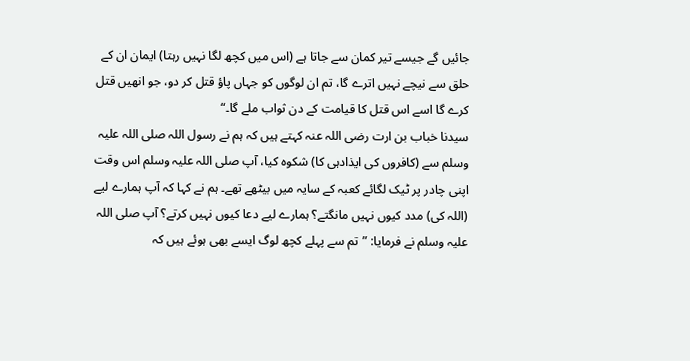جائیں گے جیسے تیر کمان سے جاتا ہے (اس میں کچھ لگا نہیں رہتا) ایمان ان کے حلق سے نیچے نہیں اترے گا، تم ان لوگوں کو جہاں پاؤ قتل کر دو، جو انھیں قتل کرے گا اسے اس قتل کا قیامت کے دن ثواب ملے گا۔“
سیدنا خباب بن ارت رضی اللہ عنہ کہتے ہیں کہ ہم نے رسول اللہ صلی اللہ علیہ وسلم سے (کافروں کی ایذادہی کا) شکوہ کیا، آپ صلی اللہ علیہ وسلم اس وقت اپنی چادر پر ٹیک لگائے کعبہ کے سایہ میں بیٹھے تھے۔ ہم نے کہا کہ آپ ہمارے لیے (اللہ کی) مدد کیوں نہیں مانگتے؟ ہمارے لیے دعا کیوں نہیں کرتے؟ آپ صلی اللہ علیہ وسلم نے فرمایا: ”تم سے پہلے کچھ لوگ ایسے بھی ہوئے ہیں کہ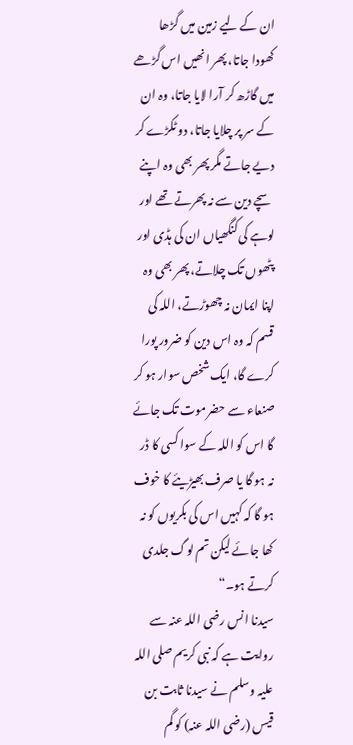ان کے لیے زمین میں گڑھا کھودا جاتا، پھر انھیں اس گڑھے میں گاڑھ کر آرا لایا جاتا، وہ ان کے سر پر چلایا جاتا، دو ٹکڑے کر دیے جاتے مگر پھر بھی وہ اپنے سچے دین سے نہ پھرتے تھے اور لوہے کی کنگھیاں ان کی ہڈی اور پٹھوں تک چلاتے، پھر بھی وہ اپنا ایمان نہ چھوڑتے، اللہ کی قسم کہ وہ اس دین کو ضرور پورا کرے گا، ایک شخص سوار ہو کر صنعاء سے حضرموت تک جائے گا اس کو اللہ کے سوا کسی کا ڈر نہ ہو گا یا صرف بھیڑیئے کا خوف ہو گا کہ کہیں اس کی بکریوں کو نہ کھا جائے لیکن تم لوگ جلدی کرتے ہو۔“
سیدنا انس رضی اللہ عنہ سے روایت ہے کہ نبی کریم صلی اللہ علیہ وسلم نے سیدنا ثابت بن قیس (رضی اللہ عنہ) کو گم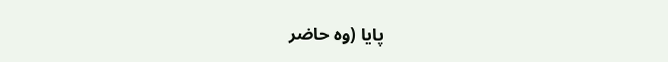پایا (وہ حاضر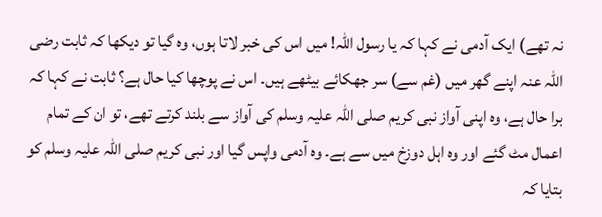نہ تھے) ایک آدمی نے کہا کہ یا رسول اللہ! میں اس کی خبر لاتا ہوں، وہ گیا تو دیکھا کہ ثابت رضی اللہ عنہ اپنے گھر میں (غم سے) سر جھکائے بیٹھے ہیں۔ اس نے پوچھا کیا حال ہے؟ ثابت نے کہا کہ برا حال ہے، وہ اپنی آواز نبی کریم صلی اللہ علیہ وسلم کی آواز سے بلند کرتے تھے، تو ان کے تمام اعمال مٹ گئے اور وہ اہل دوزخ میں سے ہے۔ وہ آدمی واپس گیا اور نبی کریم صلی اللہ علیہ وسلم کو بتایا کہ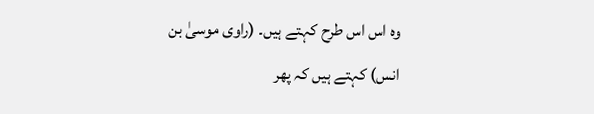وہ اس اس طرح کہتے ہیں۔ (راوی موسیٰ بن انس) کہتے ہیں کہ پھر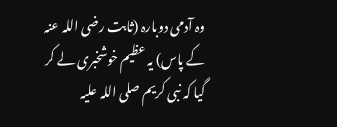وہ آدمی دوبارہ (ثابت رضی اللہ عنہ کے پاس) یہ عظیم خوشخبری لے کر گیا کہ نبی کریم صلی اللہ علیہ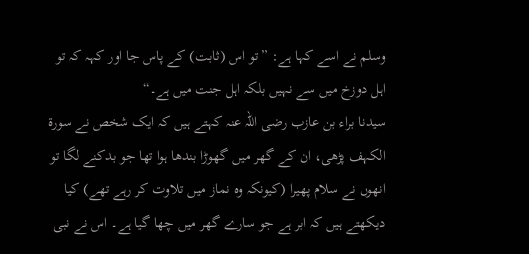وسلم نے اسے کہا ہے: ”تو اس (ثابت) کے پاس جا اور کہہ کہ تو اہل دوزخ میں سے نہیں بلکہ اہل جنت میں ہے۔“
سیدنا براء بن عازب رضی اللہ عنہ کہتے ہیں کہ ایک شخص نے سورۃ الکہف پڑھی، ان کے گھر میں گھوڑا بندھا ہوا تھا جو بدکنے لگا تو انھوں نے سلام پھیرا (کیونکہ وہ نماز میں تلاوت کر رہے تھے) کیا دیکھتے ہیں کہ ابر ہے جو سارے گھر میں چھا گیا ہے۔ اس نے نبی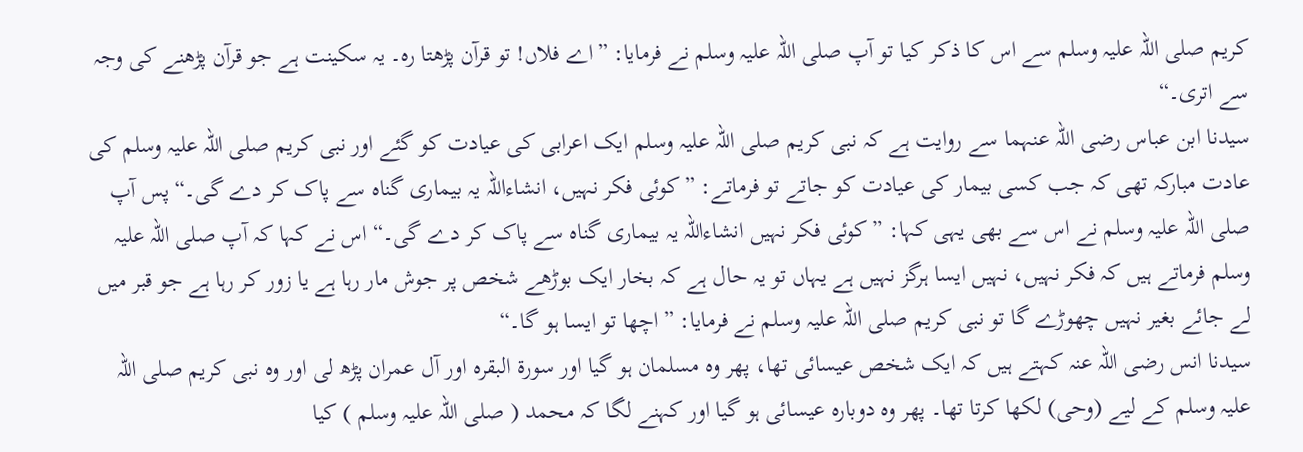کریم صلی اللہ علیہ وسلم سے اس کا ذکر کیا تو آپ صلی اللہ علیہ وسلم نے فرمایا: ”اے فلاں! تو قرآن پڑھتا رہ۔ یہ سکینت ہے جو قرآن پڑھنے کی وجہ سے اتری۔“
سیدنا ابن عباس رضی اللہ عنہما سے روایت ہے کہ نبی کریم صلی اللہ علیہ وسلم ایک اعرابی کی عیادت کو گئے اور نبی کریم صلی اللہ علیہ وسلم کی عادت مبارکہ تھی کہ جب کسی بیمار کی عیادت کو جاتے تو فرماتے: ”کوئی فکر نہیں، انشاءاللہ یہ بیماری گناہ سے پاک کر دے گی۔“ پس آپ صلی اللہ علیہ وسلم نے اس سے بھی یہی کہا: ”کوئی فکر نہیں انشاءاللہ یہ بیماری گناہ سے پاک کر دے گی۔“ اس نے کہا کہ آپ صلی اللہ علیہ وسلم فرماتے ہیں کہ فکر نہیں، نہیں ایسا ہرگز نہیں ہے یہاں تو یہ حال ہے کہ بخار ایک بوڑھے شخص پر جوش مار رہا ہے یا زور کر رہا ہے جو قبر میں لے جائے بغیر نہیں چھوڑے گا تو نبی کریم صلی اللہ علیہ وسلم نے فرمایا: ”اچھا تو ایسا ہو گا۔“
سیدنا انس رضی اللہ عنہ کہتے ہیں کہ ایک شخص عیسائی تھا، پھر وہ مسلمان ہو گیا اور سورۃ البقرہ اور آل عمران پڑھ لی اور وہ نبی کریم صلی اللہ علیہ وسلم کے لیے (وحی) لکھا کرتا تھا۔ پھر وہ دوبارہ عیسائی ہو گیا اور کہنے لگا کہ محمد ( صلی اللہ علیہ وسلم ) کیا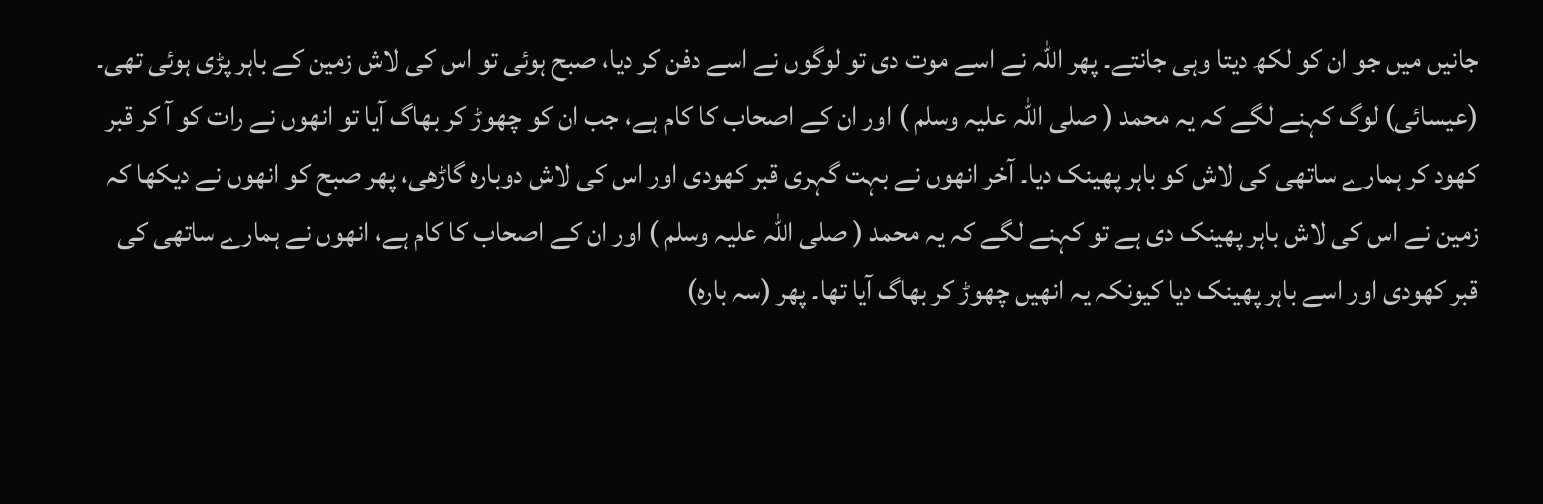جانیں میں جو ان کو لکھ دیتا وہی جانتے۔ پھر اللہ نے اسے موت دی تو لوگوں نے اسے دفن کر دیا، صبح ہوئی تو اس کی لاش زمین کے باہر پڑی ہوئی تھی۔ (عیسائی) لوگ کہنے لگے کہ یہ محمد ( صلی اللہ علیہ وسلم ) اور ان کے اصحاب کا کام ہے، جب ان کو چھوڑ کر بھاگ آیا تو انھوں نے رات کو آ کر قبر کھود کر ہمارے ساتھی کی لاش کو باہر پھینک دیا۔ آخر انھوں نے بہت گہری قبر کھودی اور اس کی لاش دوبارہ گاڑھی، پھر صبح کو انھوں نے دیکھا کہ زمین نے اس کی لاش باہر پھینک دی ہے تو کہنے لگے کہ یہ محمد ( صلی اللہ علیہ وسلم ) اور ان کے اصحاب کا کام ہے، انھوں نے ہمارے ساتھی کی قبر کھودی اور اسے باہر پھینک دیا کیونکہ یہ انھیں چھوڑ کر بھاگ آیا تھا۔ پھر (سہ بارہ)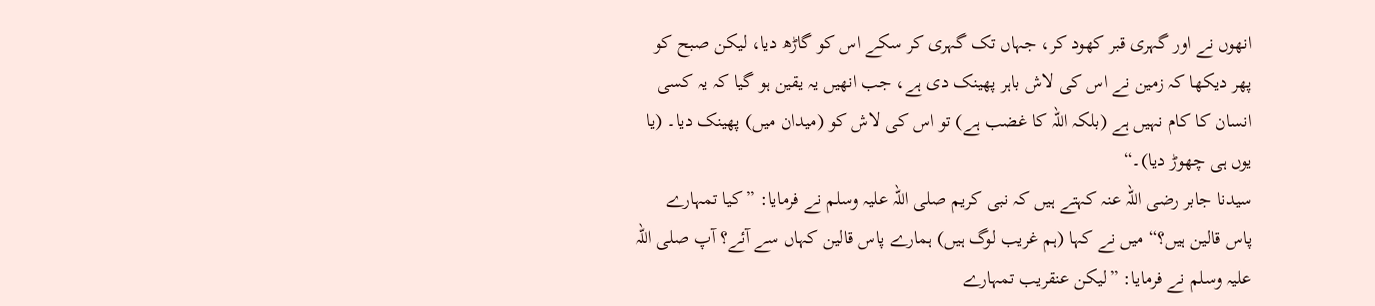انھوں نے اور گہری قبر کھود کر، جہاں تک گہری کر سکے اس کو گاڑھ دیا، لیکن صبح کو پھر دیکھا کہ زمین نے اس کی لاش باہر پھینک دی ہے، جب انھیں یہ یقین ہو گیا کہ یہ کسی انسان کا کام نہیں ہے (بلکہ اللہ کا غضب ہے) تو اس کی لاش کو (میدان میں) پھینک دیا۔ (یا یوں ہی چھوڑ دیا)۔“
سیدنا جابر رضی اللہ عنہ کہتے ہیں کہ نبی کریم صلی اللہ علیہ وسلم نے فرمایا: ”کیا تمہارے پاس قالین ہیں؟“ میں نے کہا (ہم غریب لوگ ہیں) ہمارے پاس قالین کہاں سے آئے؟ آپ صلی اللہ علیہ وسلم نے فرمایا: ”لیکن عنقریب تمہارے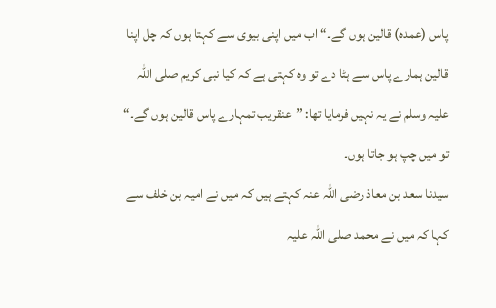پاس (عمدہ) قالین ہوں گے۔“ اب میں اپنی بیوی سے کہتا ہوں کہ چل اپنا قالین ہمارے پاس سے ہٹا دے تو وہ کہتی ہے کہ کیا نبی کریم صلی اللہ علیہ وسلم نے یہ نہیں فرمایا تھا: ”عنقریب تمہارے پاس قالین ہوں گے۔“ تو میں چپ ہو جاتا ہوں۔
سیدنا سعد بن معاذ رضی اللہ عنہ کہتے ہیں کہ میں نے امیہ بن خلف سے کہا کہ میں نے محمد صلی اللہ علیہ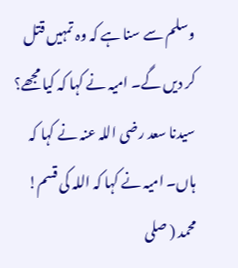وسلم سے سنا ہے کہ وہ تمہیں قتل کر دیں گے۔ امیہ نے کہا کہ کیا مجھے؟ سیدنا سعد رضی اللہ عنہ نے کہا کہ ہاں۔ امیہ نے کہا کہ اللہ کی قسم! محمد ( صلی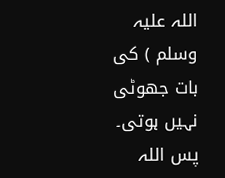اللہ علیہ وسلم ) کی بات جھوٹی نہیں ہوتی۔ پس اللہ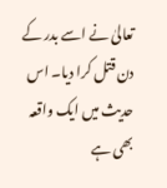تعالیٰ نے اسے بدر کے دن قتل کرا دیا۔ اس حدیث میں ایک واقعہ بھی ہے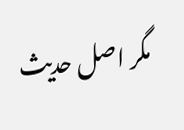مگر اصل حدیث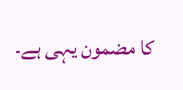کا مضمون یہی ہے۔